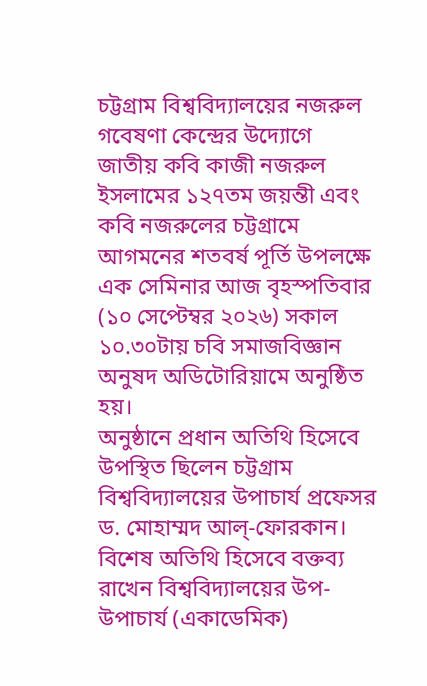চট্টগ্রাম বিশ্ববিদ্যালয়ের নজরুল গবেষণা কেন্দ্রের উদ্যোগে জাতীয় কবি কাজী নজরুল ইসলামের ১২৭তম জয়ন্তী এবং কবি নজরুলের চট্টগ্রামে আগমনের শতবর্ষ পূর্তি উপলক্ষে এক সেমিনার আজ বৃহস্পতিবার (১০ সেপ্টেম্বর ২০২৬) সকাল ১০.৩০টায় চবি সমাজবিজ্ঞান অনুষদ অডিটোরিয়ামে অনুষ্ঠিত হয়।
অনুষ্ঠানে প্রধান অতিথি হিসেবে উপস্থিত ছিলেন চট্টগ্রাম বিশ্ববিদ্যালয়ের উপাচার্য প্রফেসর ড. মোহাম্মদ আল্-ফোরকান। বিশেষ অতিথি হিসেবে বক্তব্য রাখেন বিশ্ববিদ্যালয়ের উপ-উপাচার্য (একাডেমিক)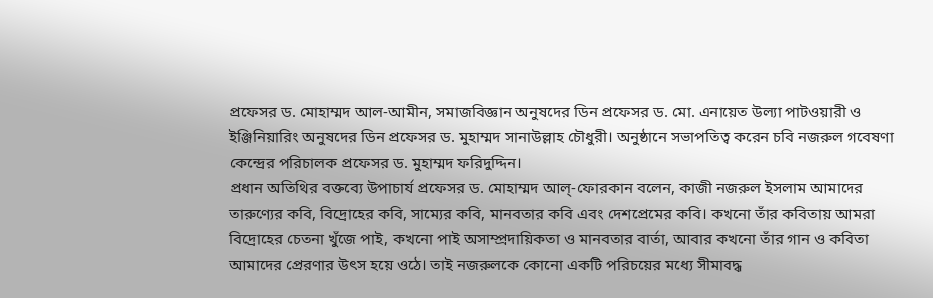প্রফেসর ড. মোহাম্মদ আল-আমীন, সমাজবিজ্ঞান অনুষদের ডিন প্রফেসর ড. মো. এনায়েত উল্যা পাটওয়ারী ও ইঞ্জিনিয়ারিং অনুষদের ডিন প্রফেসর ড. মুহাম্মদ সানাউল্লাহ চৌধুরী। অনুষ্ঠানে সভাপতিত্ব করেন চবি নজরুল গবেষণা কেন্দ্রের পরিচালক প্রফেসর ড. মুহাম্মদ ফরিদুদ্দিন।
প্রধান অতিথির বক্তব্যে উপাচার্য প্রফেসর ড. মোহাম্মদ আল্-ফোরকান বলেন, কাজী নজরুল ইসলাম আমাদের তারুণ্যের কবি, বিদ্রোহের কবি, সাম্যের কবি, মানবতার কবি এবং দেশপ্রেমের কবি। কখনো তাঁর কবিতায় আমরা বিদ্রোহের চেতনা খুঁজে পাই, কখনো পাই অসাম্প্রদায়িকতা ও মানবতার বার্তা, আবার কখনো তাঁর গান ও কবিতা আমাদের প্রেরণার উৎস হয়ে ওঠে। তাই নজরুলকে কোনো একটি পরিচয়ের মধ্যে সীমাবদ্ধ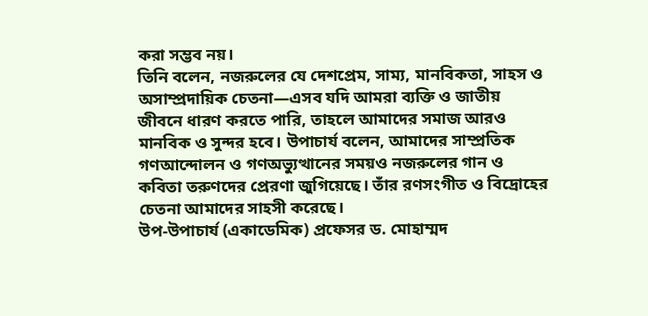করা সম্ভব নয়।
তিনি বলেন, নজরুলের যে দেশপ্রেম, সাম্য, মানবিকতা, সাহস ও অসাম্প্রদায়িক চেতনা—এসব যদি আমরা ব্যক্তি ও জাতীয় জীবনে ধারণ করতে পারি, তাহলে আমাদের সমাজ আরও মানবিক ও সুন্দর হবে। উপাচার্য বলেন, আমাদের সাম্প্রতিক গণআন্দোলন ও গণঅভ্যুত্থানের সময়ও নজরুলের গান ও কবিতা তরুণদের প্রেরণা জুগিয়েছে। তাঁর রণসংগীত ও বিদ্রোহের চেতনা আমাদের সাহসী করেছে।
উপ-উপাচার্য (একাডেমিক) প্রফেসর ড. মোহাম্মদ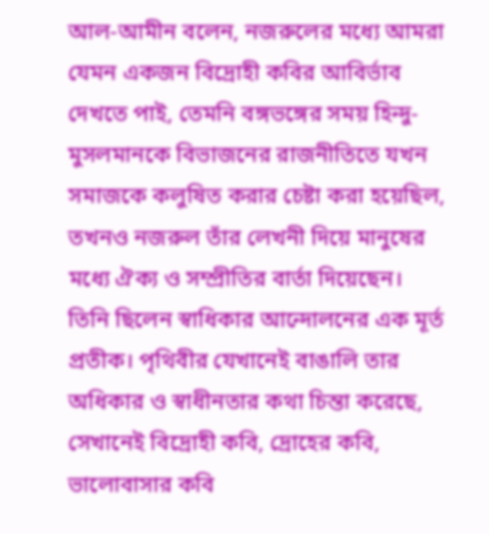আল-আমীন বলেন, নজরুলের মধ্যে আমরা যেমন একজন বিদ্রোহী কবির আবির্ভাব দেখতে পাই, তেমনি বঙ্গভঙ্গের সময় হিন্দু-মুসলমানকে বিভাজনের রাজনীতিতে যখন সমাজকে কলুষিত করার চেষ্টা করা হয়েছিল, তখনও নজরুল তাঁর লেখনী দিয়ে মানুষের মধ্যে ঐক্য ও সম্প্রীতির বার্তা দিয়েছেন। তিনি ছিলেন স্বাধিকার আন্দোলনের এক মূর্ত প্রতীক। পৃথিবীর যেখানেই বাঙালি তার অধিকার ও স্বাধীনতার কথা চিন্তা করেছে, সেখানেই বিদ্রোহী কবি, দ্রোহের কবি, ভালোবাসার কবি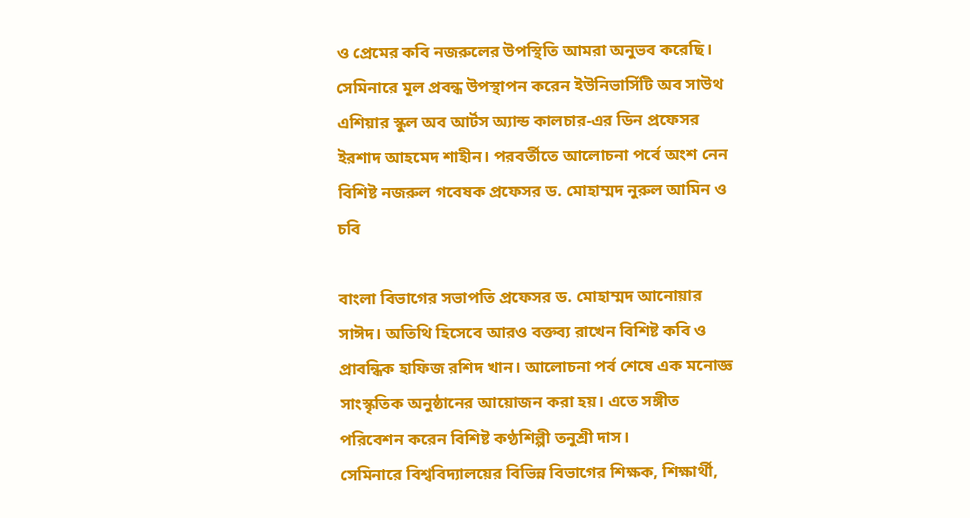ও প্রেমের কবি নজরুলের উপস্থিতি আমরা অনুভব করেছি।
সেমিনারে মূল প্রবন্ধ উপস্থাপন করেন ইউনিভার্সিটি অব সাউথ এশিয়ার স্কুল অব আর্টস অ্যান্ড কালচার-এর ডিন প্রফেসর ইরশাদ আহমেদ শাহীন। পরবর্তীতে আলোচনা পর্বে অংশ নেন বিশিষ্ট নজরুল গবেষক প্রফেসর ড. মোহাম্মদ নুরুল আমিন ও চবি

বাংলা বিভাগের সভাপতি প্রফেসর ড. মোহাম্মদ আনোয়ার সাঈদ। অতিথি হিসেবে আরও বক্তব্য রাখেন বিশিষ্ট কবি ও প্রাবন্ধিক হাফিজ রশিদ খান। আলোচনা পর্ব শেষে এক মনোজ্ঞ সাংস্কৃতিক অনুষ্ঠানের আয়োজন করা হয়। এতে সঙ্গীত পরিবেশন করেন বিশিষ্ট কণ্ঠশিল্পী তনুশ্রী দাস।
সেমিনারে বিশ্ববিদ্যালয়ের বিভিন্ন বিভাগের শিক্ষক, শিক্ষার্থী,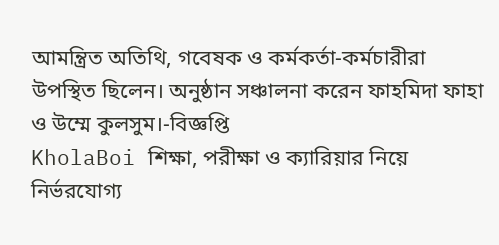আমন্ত্রিত অতিথি, গবেষক ও কর্মকর্তা-কর্মচারীরা উপস্থিত ছিলেন। অনুষ্ঠান সঞ্চালনা করেন ফাহমিদা ফাহা ও উম্মে কুলসুম।-বিজ্ঞপ্তি
KholaBoi শিক্ষা, পরীক্ষা ও ক্যারিয়ার নিয়ে নির্ভরযোগ্য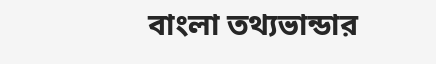বাংলা তথ্যভান্ডার